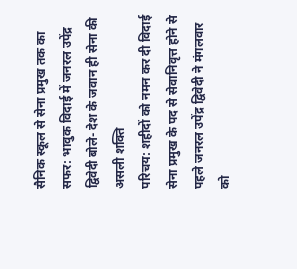सैनिक स्कूल से सेना प्रमुख तक का सफर: भावुक विदाई में जनरल उपेंद्र द्विवेदी बोले- देश के जवान ही सेना की असली शक्ति
परिचय: शहीदों को नमन कर दी विदाई
सेना प्रमुख के पद से सेवानिवृत्त होने से पहले जनरल उपेंद्र द्विवेदी ने मंगलवार को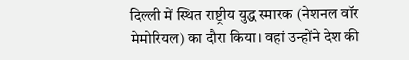दिल्ली में स्थित राष्ट्रीय युद्ध स्मारक (नेशनल वॉर मेमोरियल) का दौरा किया। वहां उन्होंने देश की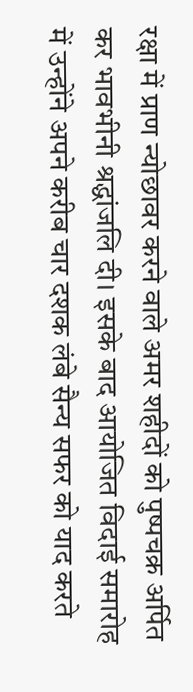रक्षा में प्राण न्योछावर करने वाले अमर शहीदों को पुष्पचक्र अर्पित कर भावभीनी श्रद्धांजलि दी। इसके बाद आयोजित विदाई समारोह में उन्होंने अपने करीब चार दशक लंबे सैन्य सफर को याद करते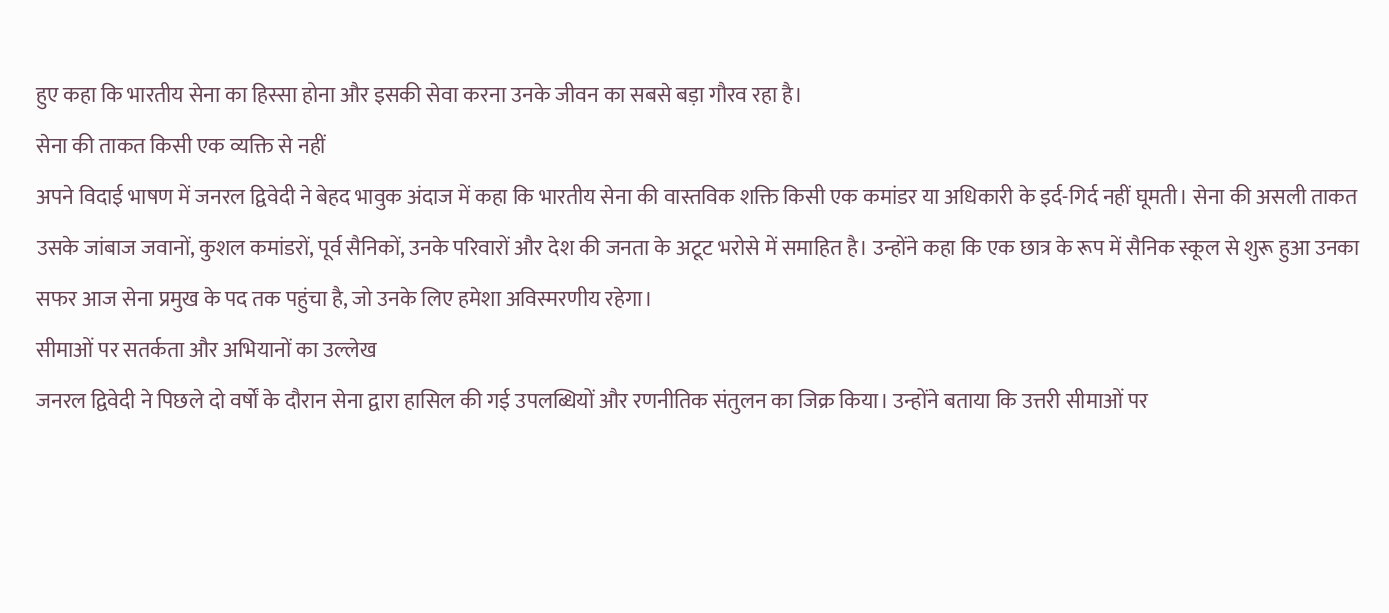हुए कहा कि भारतीय सेना का हिस्सा होना और इसकी सेवा करना उनके जीवन का सबसे बड़ा गौरव रहा है।
सेना की ताकत किसी एक व्यक्ति से नहीं
अपने विदाई भाषण में जनरल द्विवेदी ने बेहद भावुक अंदाज में कहा कि भारतीय सेना की वास्तविक शक्ति किसी एक कमांडर या अधिकारी के इर्द-गिर्द नहीं घूमती। सेना की असली ताकत उसके जांबाज जवानों, कुशल कमांडरों, पूर्व सैनिकों, उनके परिवारों और देश की जनता के अटूट भरोसे में समाहित है। उन्होंने कहा कि एक छात्र के रूप में सैनिक स्कूल से शुरू हुआ उनका सफर आज सेना प्रमुख के पद तक पहुंचा है, जो उनके लिए हमेशा अविस्मरणीय रहेगा।
सीमाओं पर सतर्कता और अभियानों का उल्लेख
जनरल द्विवेदी ने पिछले दो वर्षों के दौरान सेना द्वारा हासिल की गई उपलब्धियों और रणनीतिक संतुलन का जिक्र किया। उन्होंने बताया कि उत्तरी सीमाओं पर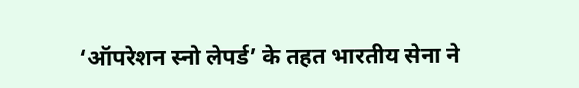‘ऑपरेशन स्नो लेपर्ड’ के तहत भारतीय सेना ने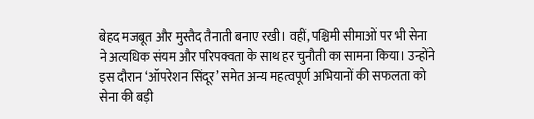बेहद मजबूत और मुस्तैद तैनाती बनाए रखी। वहीं, पश्चिमी सीमाओं पर भी सेना ने अत्यधिक संयम और परिपक्वता के साथ हर चुनौती का सामना किया। उन्होंने इस दौरान ‘ऑपरेशन सिंदूर’ समेत अन्य महत्वपूर्ण अभियानों की सफलता को सेना की बड़ी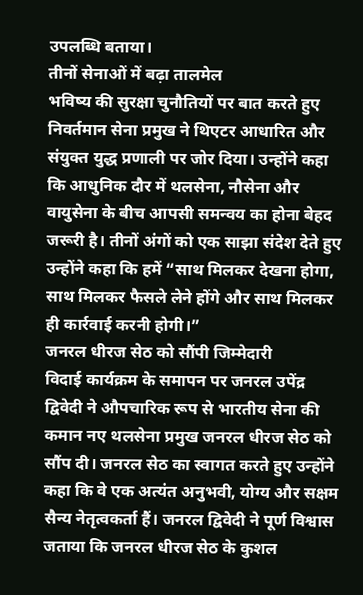उपलब्धि बताया।
तीनों सेनाओं में बढ़ा तालमेल
भविष्य की सुरक्षा चुनौतियों पर बात करते हुए निवर्तमान सेना प्रमुख ने थिएटर आधारित और संयुक्त युद्ध प्रणाली पर जोर दिया। उन्होंने कहा कि आधुनिक दौर में थलसेना, नौसेना और वायुसेना के बीच आपसी समन्वय का होना बेहद जरूरी है। तीनों अंगों को एक साझा संदेश देते हुए उन्होंने कहा कि हमें “साथ मिलकर देखना होगा, साथ मिलकर फैसले लेने होंगे और साथ मिलकर ही कार्रवाई करनी होगी।”
जनरल धीरज सेठ को सौंपी जिम्मेदारी
विदाई कार्यक्रम के समापन पर जनरल उपेंद्र द्विवेदी ने औपचारिक रूप से भारतीय सेना की कमान नए थलसेना प्रमुख जनरल धीरज सेठ को सौंप दी। जनरल सेठ का स्वागत करते हुए उन्होंने कहा कि वे एक अत्यंत अनुभवी, योग्य और सक्षम सैन्य नेतृत्वकर्ता हैं। जनरल द्विवेदी ने पूर्ण विश्वास जताया कि जनरल धीरज सेठ के कुशल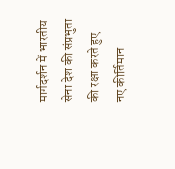मार्गदर्शन में भारतीय सेना देश की संप्रभुता की रक्षा करते हुए नए कीर्तिमान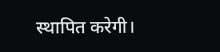स्थापित करेगी।